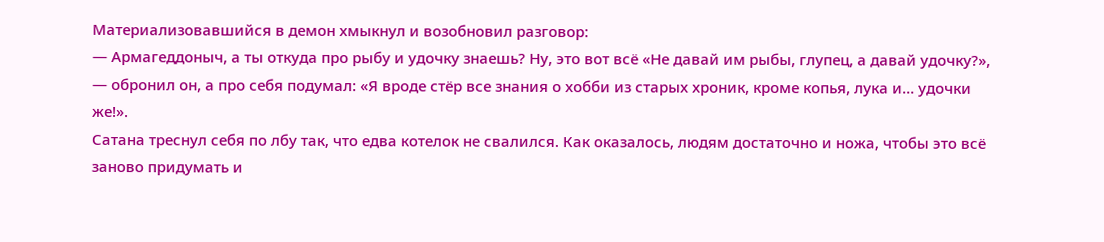Материализовавшийся в демон хмыкнул и возобновил разговор:
— Армагеддоныч, а ты откуда про рыбу и удочку знаешь? Ну, это вот всё «Не давай им рыбы, глупец, а давай удочку?», — обронил он, а про себя подумал: «Я вроде стёр все знания о хобби из старых хроник, кроме копья, лука и… удочки же!».
Сатана треснул себя по лбу так, что едва котелок не свалился. Как оказалось, людям достаточно и ножа, чтобы это всё заново придумать и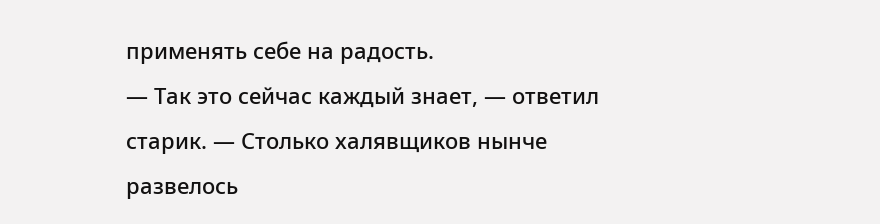применять себе на радость.
— Так это сейчас каждый знает, — ответил старик. — Столько халявщиков нынче развелось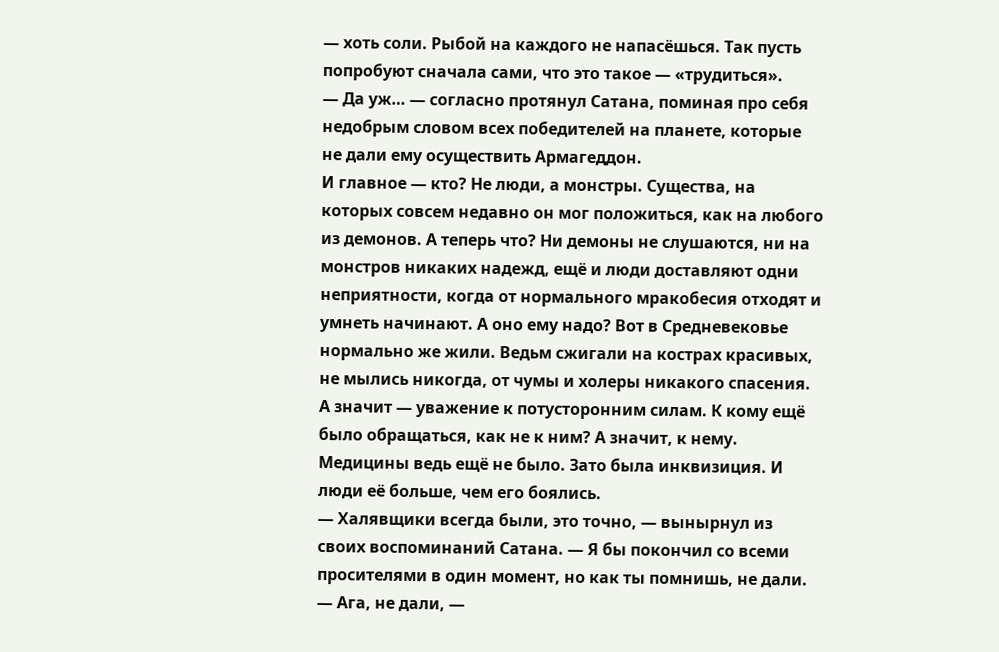— хоть соли. Рыбой на каждого не напасёшься. Так пусть попробуют сначала сами, что это такое — «трудиться».
— Да уж… — согласно протянул Сатана, поминая про себя недобрым словом всех победителей на планете, которые не дали ему осуществить Армагеддон.
И главное — кто? Не люди, а монстры. Существа, на которых совсем недавно он мог положиться, как на любого из демонов. А теперь что? Ни демоны не слушаются, ни на монстров никаких надежд, ещё и люди доставляют одни неприятности, когда от нормального мракобесия отходят и умнеть начинают. А оно ему надо? Вот в Средневековье нормально же жили. Ведьм сжигали на кострах красивых, не мылись никогда, от чумы и холеры никакого спасения. А значит — уважение к потусторонним силам. К кому ещё было обращаться, как не к ним? А значит, к нему. Медицины ведь ещё не было. Зато была инквизиция. И люди её больше, чем его боялись.
— Халявщики всегда были, это точно, — вынырнул из своих воспоминаний Сатана. — Я бы покончил со всеми просителями в один момент, но как ты помнишь, не дали.
— Ага, не дали, —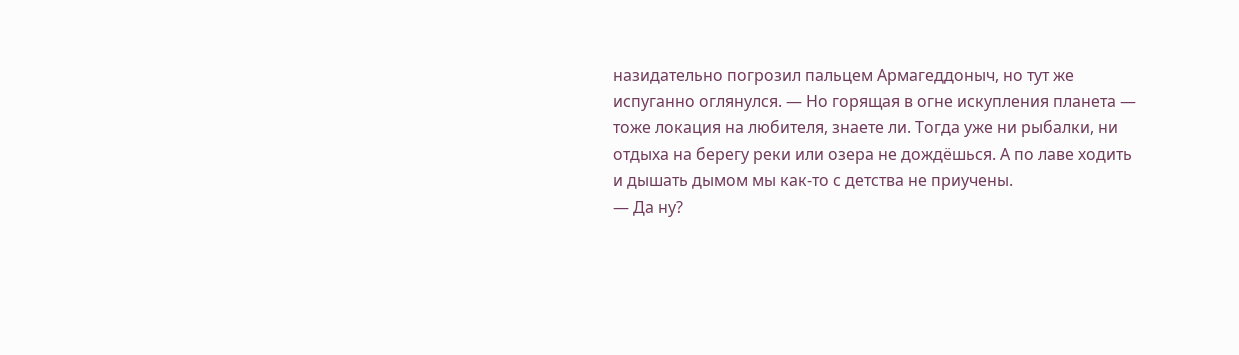назидательно погрозил пальцем Армагеддоныч, но тут же испуганно оглянулся. — Но горящая в огне искупления планета — тоже локация на любителя, знаете ли. Тогда уже ни рыбалки, ни отдыха на берегу реки или озера не дождёшься. А по лаве ходить и дышать дымом мы как-то с детства не приучены.
— Да ну?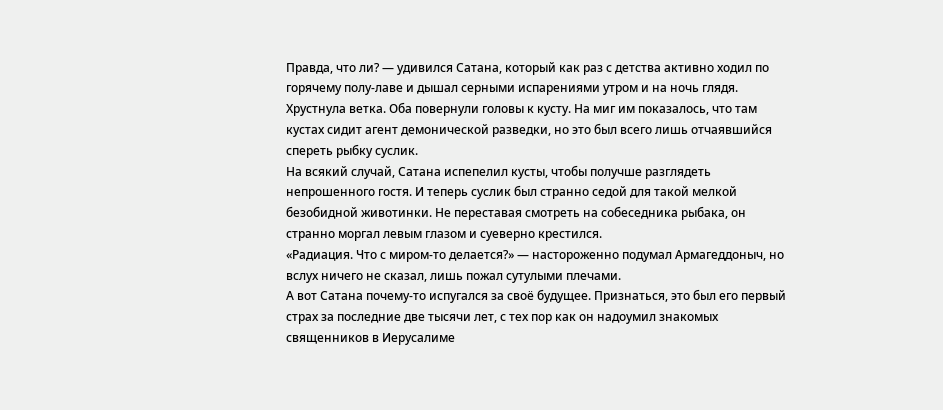Правда, что ли? — удивился Сатана, который как раз с детства активно ходил по горячему полу-лаве и дышал серными испарениями утром и на ночь глядя.
Хрустнула ветка. Оба повернули головы к кусту. На миг им показалось, что там кустах сидит агент демонической разведки, но это был всего лишь отчаявшийся спереть рыбку суслик.
На всякий случай, Сатана испепелил кусты, чтобы получше разглядеть непрошенного гостя. И теперь суслик был странно седой для такой мелкой безобидной животинки. Не переставая смотреть на собеседника рыбака, он странно моргал левым глазом и суеверно крестился.
«Радиация. Что с миром-то делается?» — настороженно подумал Армагеддоныч, но вслух ничего не сказал, лишь пожал сутулыми плечами.
А вот Сатана почему-то испугался за своё будущее. Признаться, это был его первый страх за последние две тысячи лет, с тех пор как он надоумил знакомых священников в Иерусалиме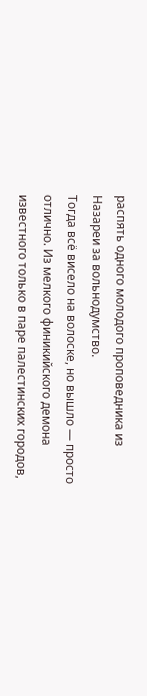распять одного молодого проповедника из Назареи за вольнодумство.
Тогда всё висело на волоске, но вышло — просто отлично. Из мелкого финикийского демона известного только в паре палестинских городов,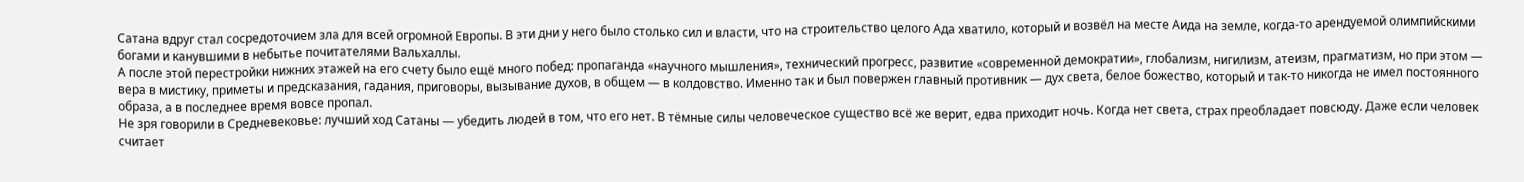Сатана вдруг стал сосредоточием зла для всей огромной Европы. В эти дни у него было столько сил и власти, что на строительство целого Ада хватило, который и возвёл на месте Аида на земле, когда-то арендуемой олимпийскими богами и канувшими в небытье почитателями Вальхаллы.
А после этой перестройки нижних этажей на его счету было ещё много побед: пропаганда «научного мышления», технический прогресс, развитие «современной демократии», глобализм, нигилизм, атеизм, прагматизм, но при этом — вера в мистику, приметы и предсказания, гадания, приговоры, вызывание духов, в общем — в колдовство. Именно так и был повержен главный противник — дух света, белое божество, который и так-то никогда не имел постоянного образа, а в последнее время вовсе пропал.
Не зря говорили в Средневековье: лучший ход Сатаны — убедить людей в том, что его нет. В тёмные силы человеческое существо всё же верит, едва приходит ночь. Когда нет света, страх преобладает повсюду. Даже если человек считает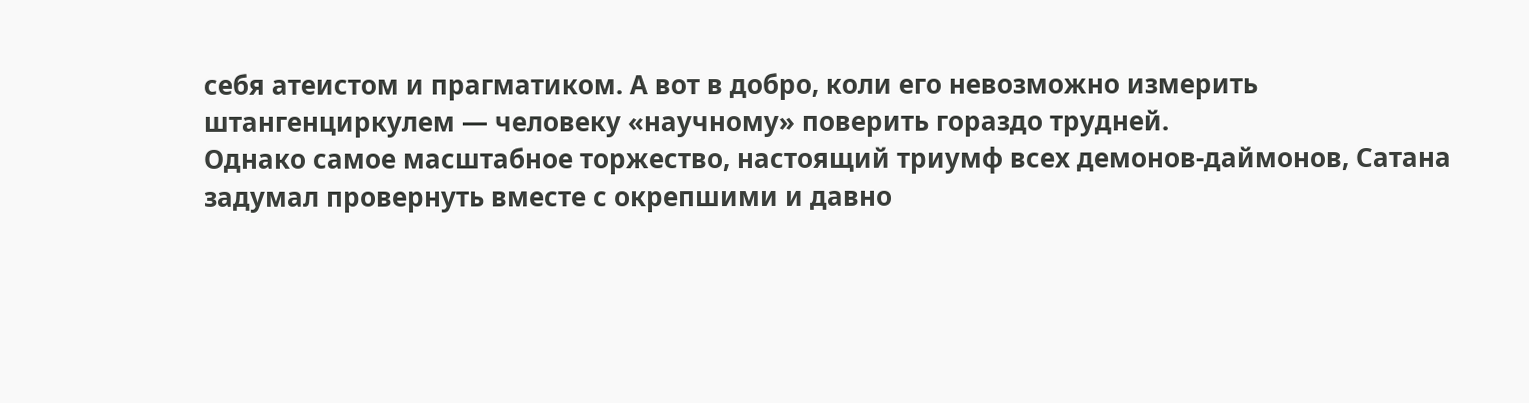себя атеистом и прагматиком. А вот в добро, коли его невозможно измерить штангенциркулем — человеку «научному» поверить гораздо трудней.
Однако самое масштабное торжество, настоящий триумф всех демонов-даймонов, Сатана задумал провернуть вместе с окрепшими и давно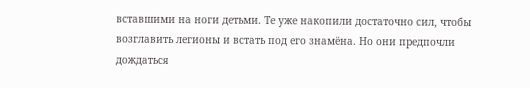вставшими на ноги детьми. Те уже накопили достаточно сил, чтобы возглавить легионы и встать под его знамёна. Но они предпочли дождаться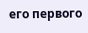его первого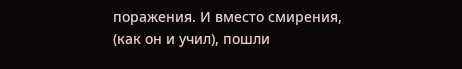поражения. И вместо смирения, (как он и учил), пошли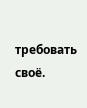требовать своё.